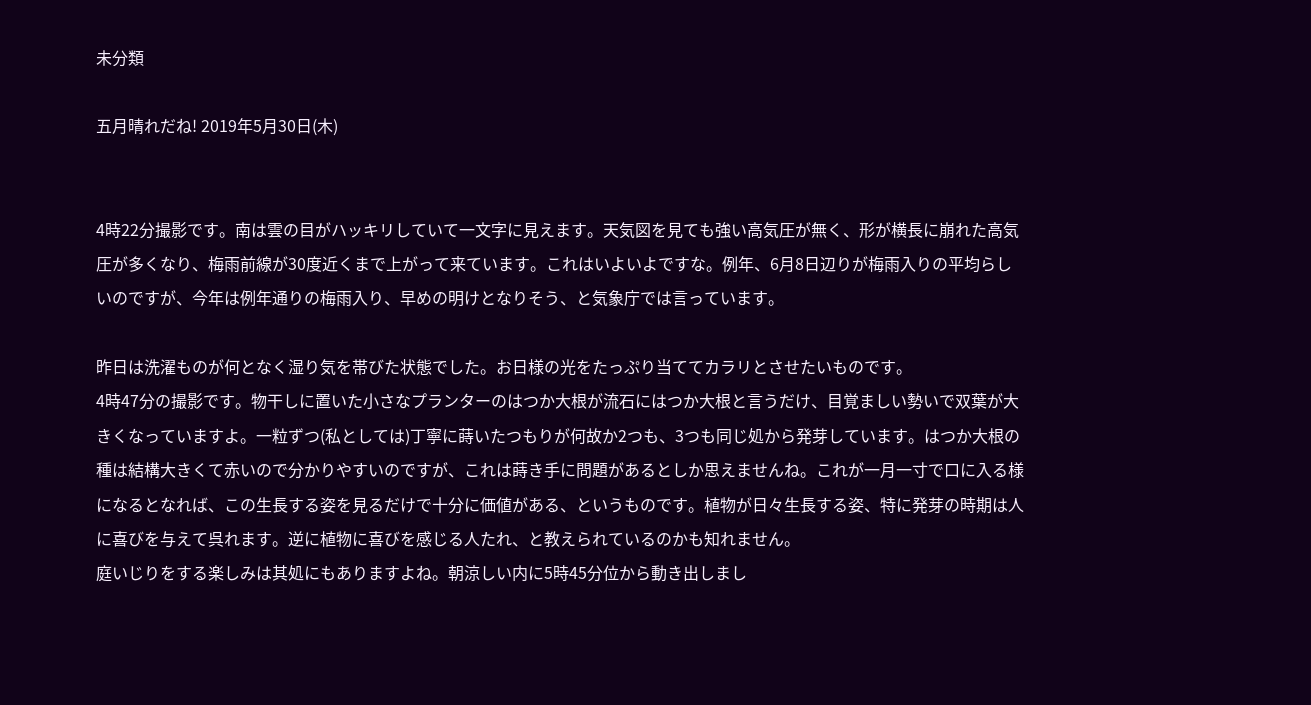未分類

五月晴れだね! 2019年5月30日(木)


4時22分撮影です。南は雲の目がハッキリしていて一文字に見えます。天気図を見ても強い高気圧が無く、形が横長に崩れた高気圧が多くなり、梅雨前線が30度近くまで上がって来ています。これはいよいよですな。例年、6月8日辺りが梅雨入りの平均らしいのですが、今年は例年通りの梅雨入り、早めの明けとなりそう、と気象庁では言っています。

昨日は洗濯ものが何となく湿り気を帯びた状態でした。お日様の光をたっぷり当ててカラリとさせたいものです。
4時47分の撮影です。物干しに置いた小さなプランターのはつか大根が流石にはつか大根と言うだけ、目覚ましい勢いで双葉が大きくなっていますよ。一粒ずつ(私としては)丁寧に蒔いたつもりが何故か2つも、3つも同じ処から発芽しています。はつか大根の種は結構大きくて赤いので分かりやすいのですが、これは蒔き手に問題があるとしか思えませんね。これが一月一寸で口に入る様になるとなれば、この生長する姿を見るだけで十分に価値がある、というものです。植物が日々生長する姿、特に発芽の時期は人に喜びを与えて呉れます。逆に植物に喜びを感じる人たれ、と教えられているのかも知れません。
庭いじりをする楽しみは其処にもありますよね。朝涼しい内に5時45分位から動き出しまし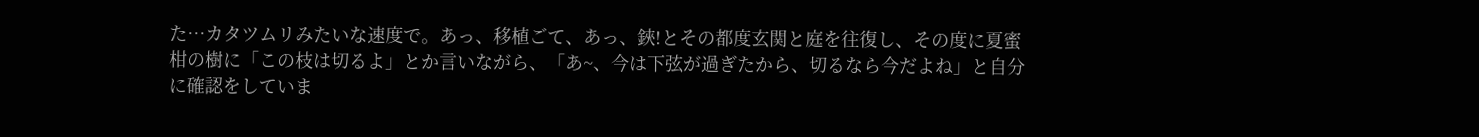た…カタツムリみたいな速度で。あっ、移植ごて、あっ、鋏!とその都度玄関と庭を往復し、その度に夏蜜柑の樹に「この枝は切るよ」とか言いながら、「あ~、今は下弦が過ぎたから、切るなら今だよね」と自分に確認をしていま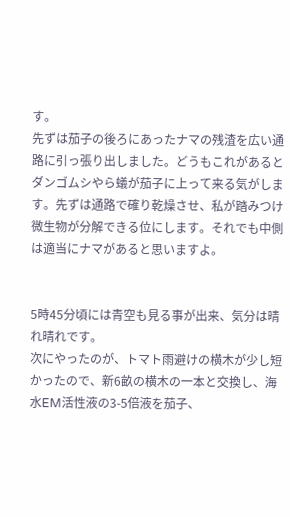す。
先ずは茄子の後ろにあったナマの残渣を広い通路に引っ張り出しました。どうもこれがあるとダンゴムシやら蟻が茄子に上って来る気がします。先ずは通路で確り乾燥させ、私が踏みつけ微生物が分解できる位にします。それでも中側は適当にナマがあると思いますよ。


5時45分頃には青空も見る事が出来、気分は晴れ晴れです。
次にやったのが、トマト雨避けの横木が少し短かったので、新6畝の横木の一本と交換し、海水EM活性液の3-5倍液を茄子、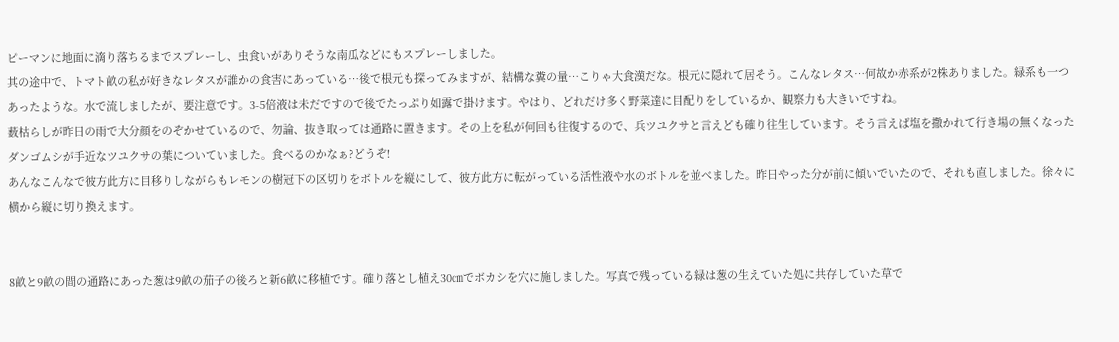ピーマンに地面に滴り落ちるまでスプレーし、虫食いがありそうな南瓜などにもスプレーしました。
其の途中で、トマト畝の私が好きなレタスが誰かの食害にあっている…後で根元も探ってみますが、結構な糞の量…こりゃ大食漢だな。根元に隠れて居そう。こんなレタス…何故か赤系が2株ありました。緑系も一つあったような。水で流しましたが、要注意です。3-5倍液は未だですので後でたっぷり如露で掛けます。やはり、どれだけ多く野菜達に目配りをしているか、観察力も大きいですね。
薮枯らしが昨日の雨で大分顔をのぞかせているので、勿論、抜き取っては通路に置きます。その上を私が何回も往復するので、兵ツユクサと言えども確り往生しています。そう言えば塩を撒かれて行き場の無くなったダンゴムシが手近なツユクサの葉についていました。食べるのかなぁ?どうぞ!
あんなこんなで彼方此方に目移りしながらもレモンの樹冠下の区切りをボトルを縦にして、彼方此方に転がっている活性液や水のボトルを並べました。昨日やった分が前に傾いでいたので、それも直しました。徐々に横から縦に切り換えます。


8畝と9畝の間の通路にあった葱は9畝の茄子の後ろと新6畝に移植です。確り落とし植え30㎝でボカシを穴に施しました。写真で残っている緑は葱の生えていた処に共存していた草で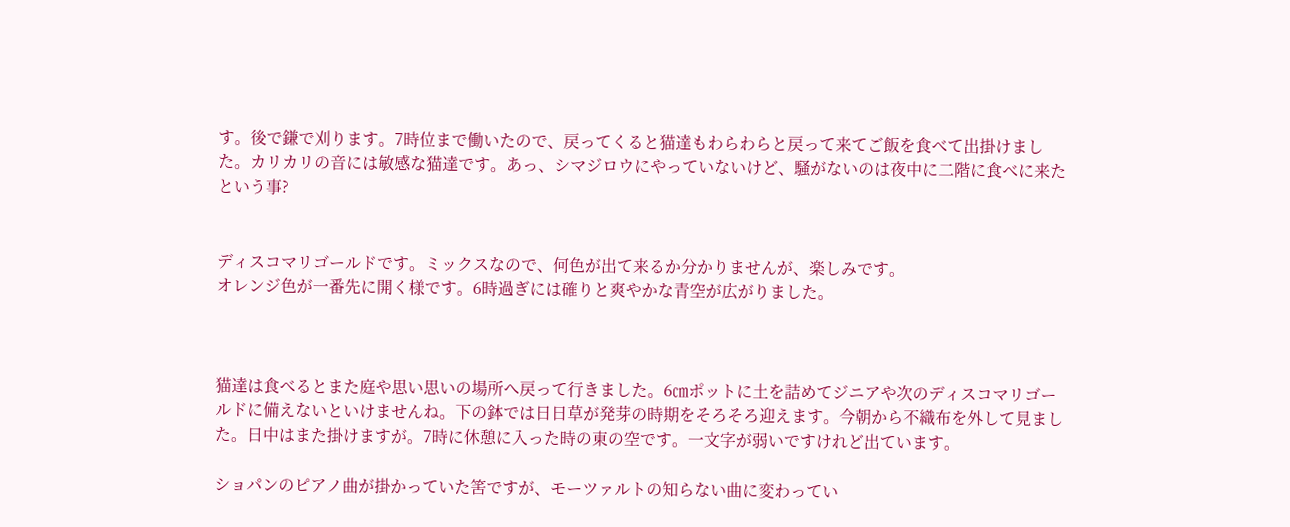す。後で鎌で刈ります。7時位まで働いたので、戻ってくると猫達もわらわらと戻って来てご飯を食べて出掛けました。カリカリの音には敏感な猫達です。あっ、シマジロウにやっていないけど、騒がないのは夜中に二階に食べに来たという事?


ディスコマリゴールドです。ミックスなので、何色が出て来るか分かりませんが、楽しみです。
オレンジ色が一番先に開く様です。6時過ぎには確りと爽やかな青空が広がりました。



猫達は食べるとまた庭や思い思いの場所へ戻って行きました。6㎝ポットに土を詰めてジニアや次のディスコマリゴールドに備えないといけませんね。下の鉢では日日草が発芽の時期をそろそろ迎えます。今朝から不織布を外して見ました。日中はまた掛けますが。7時に休憩に入った時の東の空です。一文字が弱いですけれど出ています。

ショパンのピアノ曲が掛かっていた筈ですが、モーツァルトの知らない曲に変わってい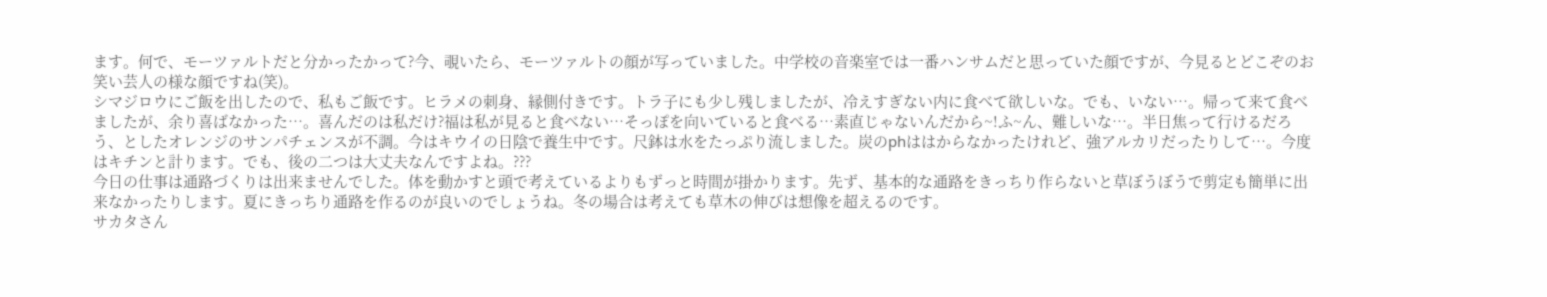ます。何で、モーツァルトだと分かったかって?今、覗いたら、モーツァルトの顔が写っていました。中学校の音楽室では一番ハンサムだと思っていた顔ですが、今見るとどこぞのお笑い芸人の様な顔ですね(笑)。
シマジロウにご飯を出したので、私もご飯です。ヒラメの刺身、縁側付きです。トラ子にも少し残しましたが、冷えすぎない内に食べて欲しいな。でも、いない…。帰って来て食べましたが、余り喜ばなかった…。喜んだのは私だけ?福は私が見ると食べない…そっぽを向いていると食べる…素直じゃないんだから~!ふ~ん、難しいな…。半日焦って行けるだろう、としたオレンジのサンパチェンスが不調。今はキウイの日陰で養生中です。尺鉢は水をたっぷり流しました。炭のphははからなかったけれど、強アルカリだったりして…。今度はキチンと計ります。でも、後の二つは大丈夫なんですよね。???
今日の仕事は通路づくりは出来ませんでした。体を動かすと頭で考えているよりもずっと時間が掛かります。先ず、基本的な通路をきっちり作らないと草ぼうぼうで剪定も簡単に出来なかったりします。夏にきっちり通路を作るのが良いのでしょうね。冬の場合は考えても草木の伸びは想像を超えるのです。
サカタさん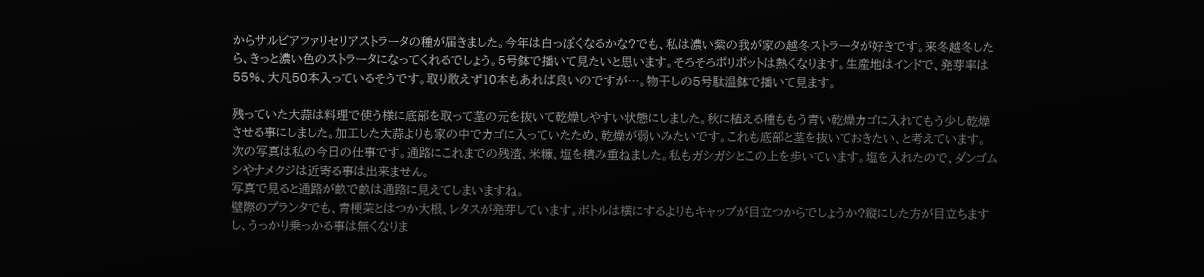からサルビアファリセリアストラータの種が届きました。今年は白っぽくなるかな?でも、私は濃い紫の我が家の越冬ストラータが好きです。来冬越冬したら、きっと濃い色のストラータになってくれるでしょう。5号鉢で播いて見たいと思います。そろそろポリポットは熱くなります。生産地はインドで、発芽率は55%、大凡50本入っているそうです。取り敢えず10本もあれば良いのですが…。物干しの5号駄温鉢で播いて見ます。

残っていた大蒜は料理で使う様に底部を取って茎の元を抜いて乾燥しやすい状態にしました。秋に植える種ももう青い乾燥カゴに入れてもう少し乾燥させる事にしました。加工した大蒜よりも家の中でカゴに入っていたため、乾燥が弱いみたいです。これも底部と茎を抜いておきたい、と考えています。
次の写真は私の今日の仕事です。通路にこれまでの残渣、米糠、塩を積み重ねました。私もガシガシとこの上を歩いています。塩を入れたので、ダンゴムシやナメクジは近寄る事は出来ません。
写真で見ると通路が畝で畝は通路に見えてしまいますね。
壁際のプランタでも、青梗菜とはつか大根、レタスが発芽しています。ボトルは横にするよりもキャップが目立つからでしょうか?縦にした方が目立ちますし、うっかり乗っかる事は無くなりま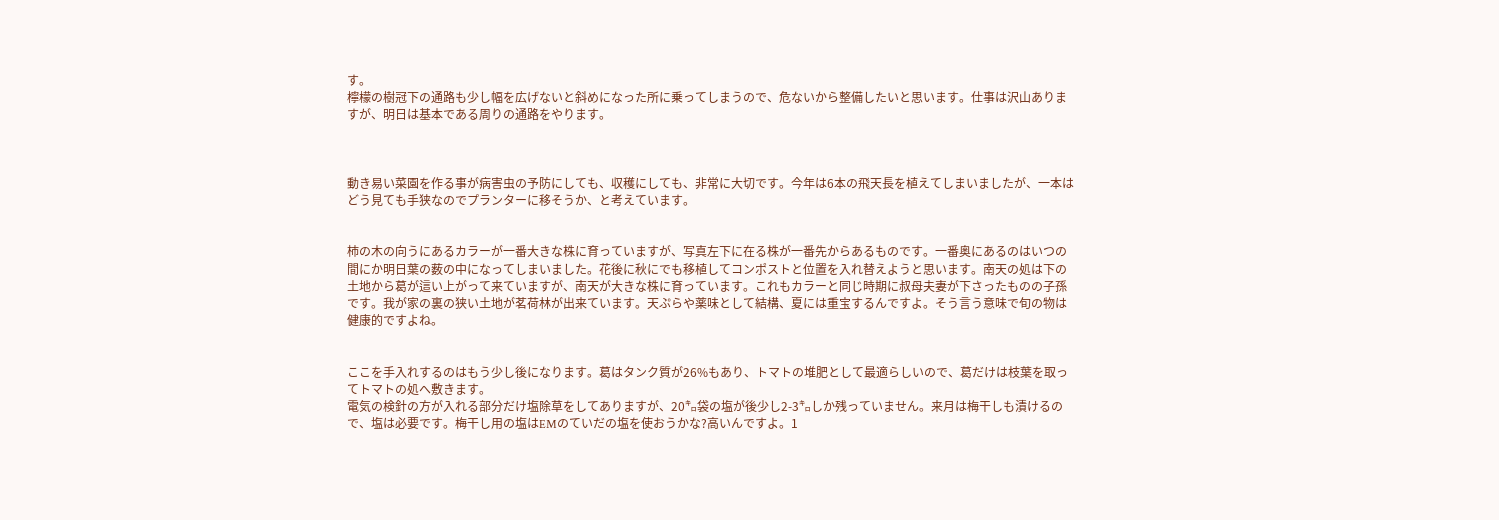す。
檸檬の樹冠下の通路も少し幅を広げないと斜めになった所に乗ってしまうので、危ないから整備したいと思います。仕事は沢山ありますが、明日は基本である周りの通路をやります。



動き易い菜園を作る事が病害虫の予防にしても、収穫にしても、非常に大切です。今年は6本の飛天長を植えてしまいましたが、一本はどう見ても手狭なのでプランターに移そうか、と考えています。


柿の木の向うにあるカラーが一番大きな株に育っていますが、写真左下に在る株が一番先からあるものです。一番奥にあるのはいつの間にか明日葉の薮の中になってしまいました。花後に秋にでも移植してコンポストと位置を入れ替えようと思います。南天の処は下の土地から葛が這い上がって来ていますが、南天が大きな株に育っています。これもカラーと同じ時期に叔母夫妻が下さったものの子孫です。我が家の裏の狭い土地が茗荷林が出来ています。天ぷらや薬味として結構、夏には重宝するんですよ。そう言う意味で旬の物は健康的ですよね。


ここを手入れするのはもう少し後になります。葛はタンク質が26%もあり、トマトの堆肥として最適らしいので、葛だけは枝葉を取ってトマトの処へ敷きます。
電気の検針の方が入れる部分だけ塩除草をしてありますが、20㌔袋の塩が後少し2-3㌔しか残っていません。来月は梅干しも漬けるので、塩は必要です。梅干し用の塩はEMのていだの塩を使おうかな?高いんですよ。1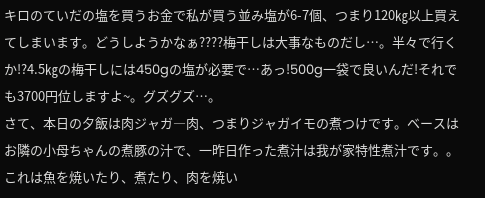キロのていだの塩を買うお金で私が買う並み塩が6-7個、つまり120㎏以上買えてしまいます。どうしようかなぁ????梅干しは大事なものだし…。半々で行くか!?4.5㎏の梅干しには450gの塩が必要で…あっ!500g一袋で良いんだ!それでも3700円位しますよ~。グズグズ…。
さて、本日の夕飯は肉ジャガ―肉、つまりジャガイモの煮つけです。ベースはお隣の小母ちゃんの煮豚の汁で、一昨日作った煮汁は我が家特性煮汁です。。これは魚を焼いたり、煮たり、肉を焼い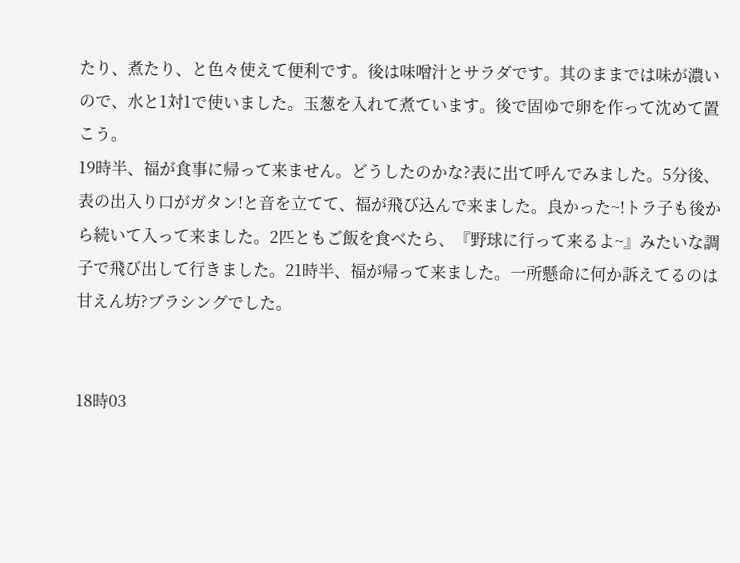たり、煮たり、と色々使えて便利です。後は味噌汁とサラダです。其のままでは味が濃いので、水と1対1で使いました。玉葱を入れて煮ています。後で固ゆで卵を作って沈めて置こう。
19時半、福が食事に帰って来ません。どうしたのかな?表に出て呼んでみました。5分後、表の出入り口がガタン!と音を立てて、福が飛び込んで来ました。良かった~!トラ子も後から続いて入って来ました。2匹ともご飯を食べたら、『野球に行って来るよ~』みたいな調子で飛び出して行きました。21時半、福が帰って来ました。一所懸命に何か訴えてるのは甘えん坊?ブラシングでした。


18時03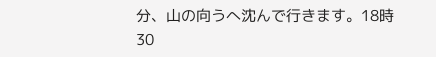分、山の向うへ沈んで行きます。18時30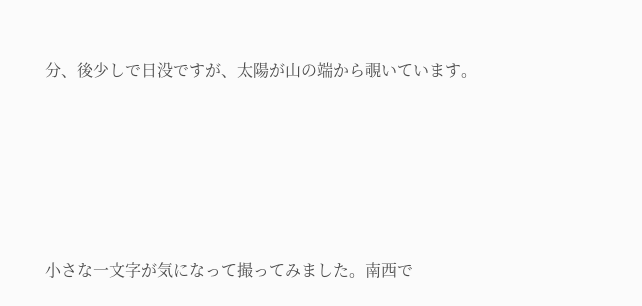分、後少しで日没ですが、太陽が山の端から覗いています。





小さな一文字が気になって撮ってみました。南西で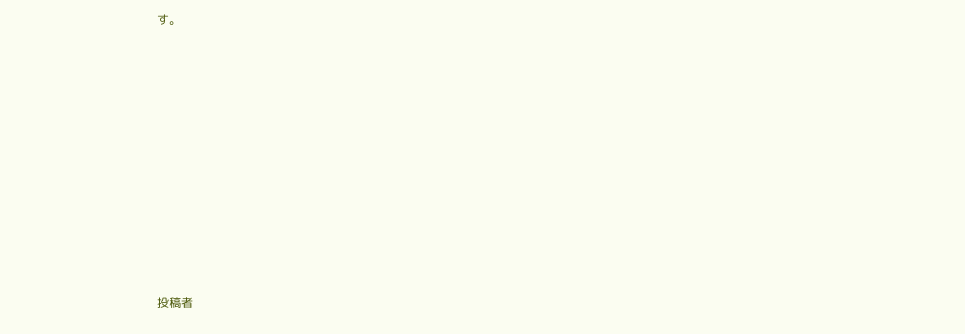す。











投稿者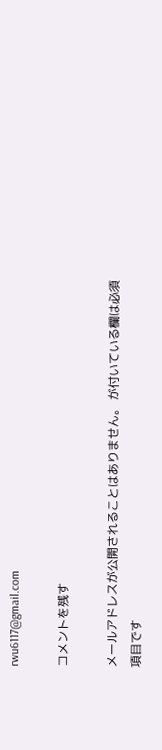rwu6117@gmail.com

コメントを残す

メールアドレスが公開されることはありません。 が付いている欄は必須項目です